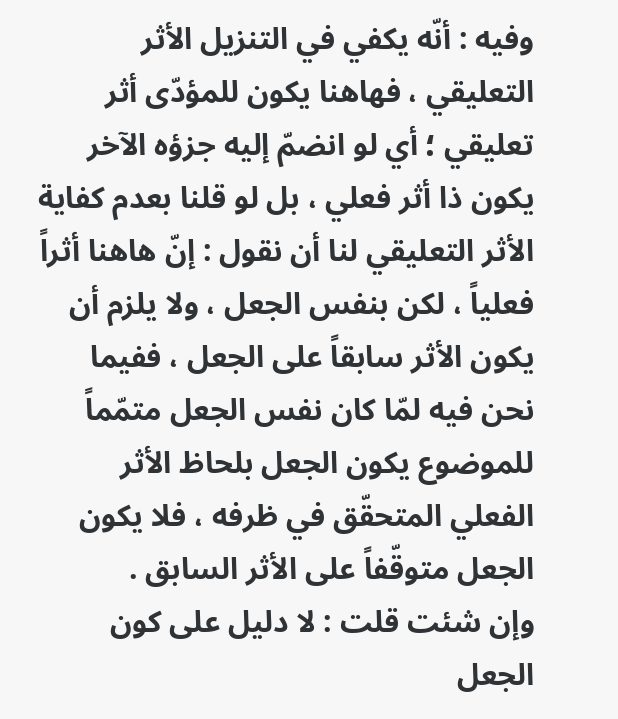وفيه : أنّه يكفي في التنزيل الأثر التعليقي ، فهاهنا يكون للمؤدّى أثر تعليقي ؛ أي لو انضمّ إليه جزؤه الآخر يكون ذا أثر فعلي ، بل لو قلنا بعدم كفاية الأثر التعليقي لنا أن نقول : إنّ هاهنا أثراً فعلياً ، لكن بنفس الجعل ، ولا يلزم أن يكون الأثر سابقاً على الجعل ، ففيما نحن فيه لمّا كان نفس الجعل متمّماً للموضوع يكون الجعل بلحاظ الأثر الفعلي المتحقّق في ظرفه ، فلا يكون الجعل متوقّفاً على الأثر السابق .
وإن شئت قلت : لا دليل على كون الجعل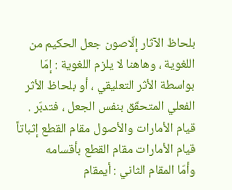بلحاظ الآثار إلّاصون جعل الحكيم من اللغوية ، وهاهنا لا يلزم اللغوية : إمّا بواسطة الأثر التعليقي ، أو بلحاظ الأثر الفعلي المتحقّق بنفس الجعل ، فتدبّر .
قيام الأمارات والأصول مقام القطع إثباتاً
قيام الأمارات مقام القطع بأقسامه
وأمّا المقام الثاني : أيمقام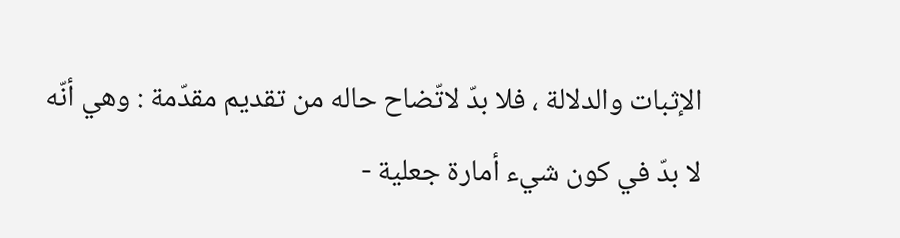الإثبات والدلالة ، فلا بدّ لاتّضاح حاله من تقديم مقدّمة : وهي أنّه لا بدّ في كون شيء أمارة جعلية -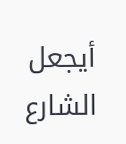أيجعل الشارع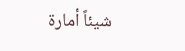شيئاً أمارة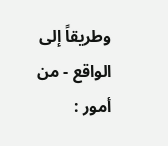وطريقاً إلى الواقع - من أمور :